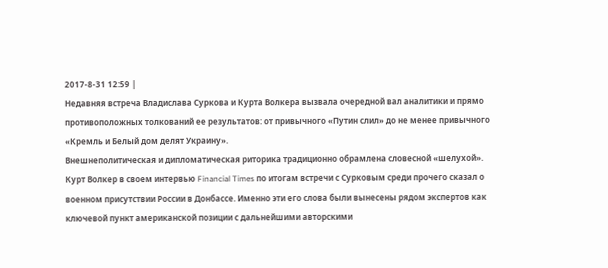2017-8-31 12:59 |
Недавняя встреча Владислава Суркова и Курта Волкера вызвала очередной вал аналитики и прямо противоположных толкований ее результатов: от привычного «Путин слил» до не менее привычного «Кремль и Белый дом делят Украину».
Внешнеполитическая и дипломатическая риторика традиционно обрамлена словесной «шелухой».
Курт Волкер в своем интервью Financial Times по итогам встречи с Сурковым среди прочего сказал о военном присутствии России в Донбассе. Именно эти его слова были вынесены рядом экспертов как ключевой пункт американской позиции с дальнейшими авторскими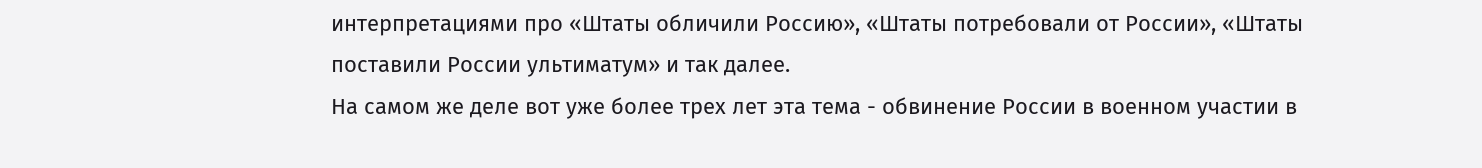интерпретациями про «Штаты обличили Россию», «Штаты потребовали от России», «Штаты поставили России ультиматум» и так далее.
На самом же деле вот уже более трех лет эта тема - обвинение России в военном участии в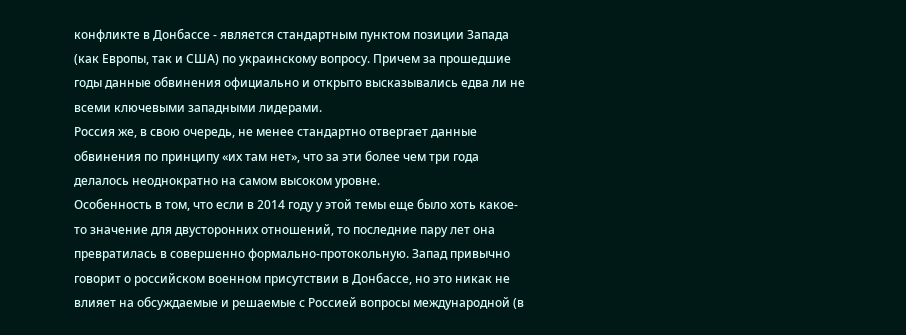конфликте в Донбассе - является стандартным пунктом позиции Запада (как Европы, так и США) по украинскому вопросу. Причем за прошедшие годы данные обвинения официально и открыто высказывались едва ли не всеми ключевыми западными лидерами.
Россия же, в свою очередь, не менее стандартно отвергает данные обвинения по принципу «их там нет», что за эти более чем три года делалось неоднократно на самом высоком уровне.
Особенность в том, что если в 2014 году у этой темы еще было хоть какое-то значение для двусторонних отношений, то последние пару лет она превратилась в совершенно формально-протокольную. Запад привычно говорит о российском военном присутствии в Донбассе, но это никак не влияет на обсуждаемые и решаемые с Россией вопросы международной (в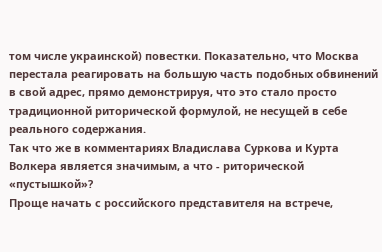том числе украинской) повестки. Показательно, что Москва перестала реагировать на большую часть подобных обвинений в свой адрес, прямо демонстрируя, что это стало просто традиционной риторической формулой, не несущей в себе реального содержания.
Так что же в комментариях Владислава Суркова и Курта Волкера является значимым, а что - риторической «пустышкой»?
Проще начать с российского представителя на встрече,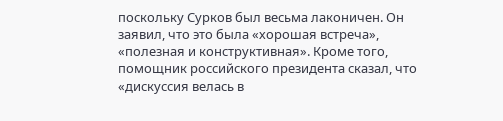поскольку Сурков был весьма лаконичен. Он заявил, что это была «хорошая встреча», «полезная и конструктивная». Кроме того, помощник российского президента сказал, что «дискуссия велась в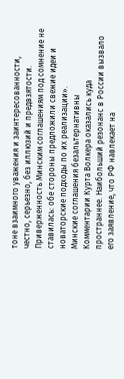тоне взаимного уважения и заинтересованности, честно, серьезно, без иллюзий и предвзятости. Приверженность Минским соглашениям под сомнение не ставилась: обе стороны предложили свежие идеи и новаторские подходы по их реализации».
Минские соглашения безальтернативны
Комментарии Курта Волкера оказались куда пространнее. Наибольший резонанс в России вызвало его заявление, что РФ навлекает на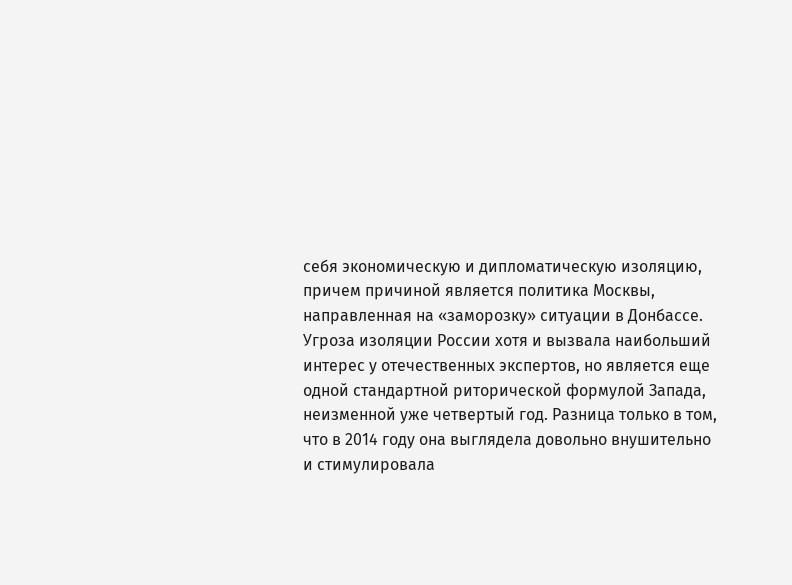себя экономическую и дипломатическую изоляцию, причем причиной является политика Москвы, направленная на «заморозку» ситуации в Донбассе.
Угроза изоляции России хотя и вызвала наибольший интерес у отечественных экспертов, но является еще одной стандартной риторической формулой Запада, неизменной уже четвертый год. Разница только в том, что в 2014 году она выглядела довольно внушительно и стимулировала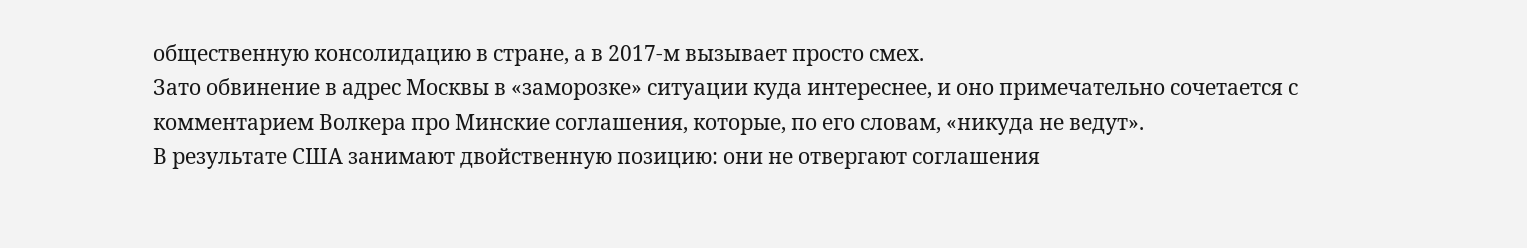общественную консолидацию в стране, а в 2017-м вызывает просто смех.
Зато обвинение в адрес Москвы в «заморозке» ситуации куда интереснее, и оно примечательно сочетается с комментарием Волкера про Минские соглашения, которые, по его словам, «никуда не ведут».
В результате США занимают двойственную позицию: они не отвергают соглашения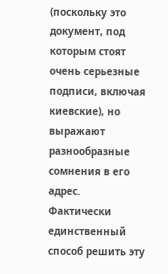(поскольку это документ, под которым стоят очень серьезные подписи, включая киевские), но выражают разнообразные сомнения в его адрес.
Фактически единственный способ решить эту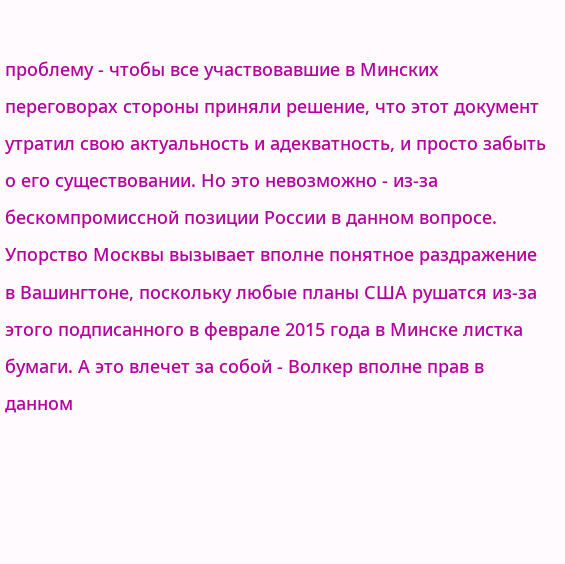проблему - чтобы все участвовавшие в Минских переговорах стороны приняли решение, что этот документ утратил свою актуальность и адекватность, и просто забыть о его существовании. Но это невозможно - из-за бескомпромиссной позиции России в данном вопросе.
Упорство Москвы вызывает вполне понятное раздражение в Вашингтоне, поскольку любые планы США рушатся из-за этого подписанного в феврале 2015 года в Минске листка бумаги. А это влечет за собой - Волкер вполне прав в данном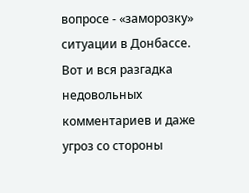вопросе - «заморозку» ситуации в Донбассе.
Вот и вся разгадка недовольных комментариев и даже угроз со стороны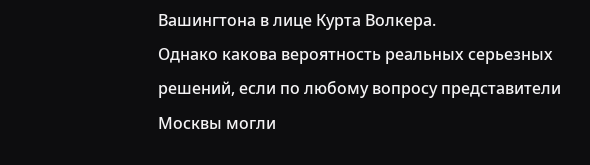Вашингтона в лице Курта Волкера.
Однако какова вероятность реальных серьезных решений, если по любому вопросу представители Москвы могли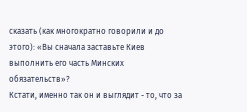сказать (как многократно говорили и до этого): «Вы сначала заставьте Киев выполнить его часть Минских обязательств»?
Кстати, именно так он и выглядит - то, что за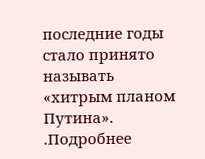последние годы стало принято называть «хитрым планом Путина».
.Подробнее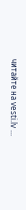читайте на vesti.lv ...